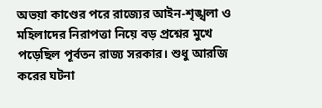অভয়া কাণ্ডের পরে রাজ্যের আইন-শৃঙ্খলা ও মহিলাদের নিরাপত্তা নিয়ে বড় প্রশ্নের মুখে পড়েছিল পূর্বতন রাজ্য সরকার। শুধু আরজি করের ঘটনা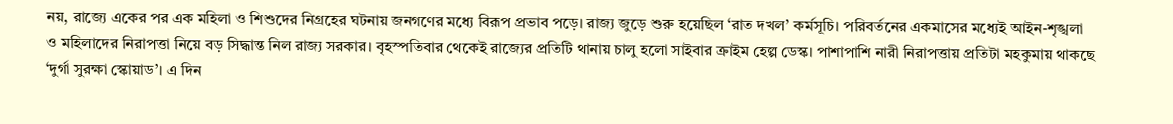নয়, রাজ্যে একের পর এক মহিলা ও শিশুদের নিগ্রহের ঘটনায় জনগণের মধ্যে বিরূপ প্রভাব পড়ে। রাজ্য জুড়ে শুরু হয়েছিল ‘রাত দখল’ কর্মসূচি। পরিবর্তনের একমাসের মধ্যেই আইন-শৃঙ্খলা ও মহিলাদের নিরাপত্তা নিয়ে বড় সিদ্ধান্ত নিল রাজ্য সরকার। বৃহস্পতিবার থেকেই রাজ্যের প্রতিটি থানায় চালু হলো সাইবার ক্রাইম হেল্প ডেস্ক। পাশাপাশি নারী নিরাপত্তায় প্রতিটা মহকুমায় থাকছে ‘দুর্গা সুরক্ষা স্কোয়াড’। এ দিন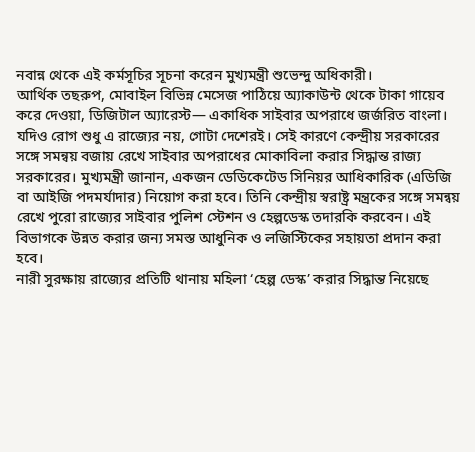নবান্ন থেকে এই কর্মসূচির সূচনা করেন মুখ্যমন্ত্রী শুভেন্দু অধিকারী।
আর্থিক তছরুপ, মোবাইল বিভিন্ন মেসেজ পাঠিয়ে অ্যাকাউন্ট থেকে টাকা গায়েব করে দেওয়া, ডিজিটাল অ্যারেস্ট— একাধিক সাইবার অপরাধে জর্জরিত বাংলা। যদিও রোগ শুধু এ রাজ্যের নয়, গোটা দেশেরই। সেই কারণে কেন্দ্রীয় সরকারের সঙ্গে সমন্বয় বজায় রেখে সাইবার অপরাধের মোকাবিলা করার সিদ্ধান্ত রাজ্য সরকারের। মুখ্যমন্ত্রী জানান, একজন ডেডিকেটেড সিনিয়র আধিকারিক (এডিজি বা আইজি পদমর্যাদার) নিয়োগ করা হবে। তিনি কেন্দ্রীয় স্বরাষ্ট্র মন্ত্রকের সঙ্গে সমন্বয় রেখে পুরো রাজ্যের সাইবার পুলিশ স্টেশন ও হেল্পডেস্ক তদারকি করবেন। এই বিভাগকে উন্নত করার জন্য সমস্ত আধুনিক ও লজিস্টিকের সহায়তা প্রদান করা হবে।
নারী সুরক্ষায় রাজ্যের প্রতিটি থানায় মহিলা ‘হেল্প ডেস্ক’ করার সিদ্ধান্ত নিয়েছে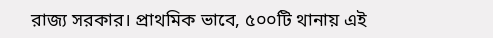রাজ্য সরকার। প্রাথমিক ভাবে, ৫০০টি থানায় এই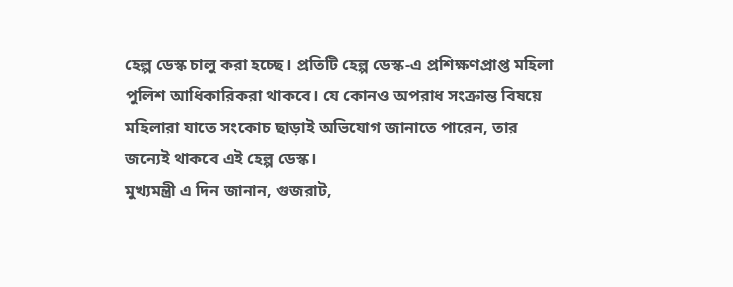হেল্প ডেস্ক চালু করা হচ্ছে। প্রতিটি হেল্প ডেস্ক-এ প্রশিক্ষণপ্রাপ্ত মহিলা পুলিশ আধিকারিকরা থাকবে। যে কোনও অপরাধ সংক্রান্ত বিষয়ে মহিলারা যাতে সংকোচ ছাড়াই অভিযোগ জানাতে পারেন, তার জন্যেই থাকবে এই হেল্প ডেস্ক।
মুখ্যমন্ত্রী এ দিন জানান, গুজরাট,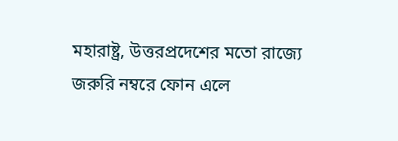মহারাষ্ট্র, উত্তরপ্রদেশের মতো রাজ্যে জরুরি নম্বরে ফোন এলে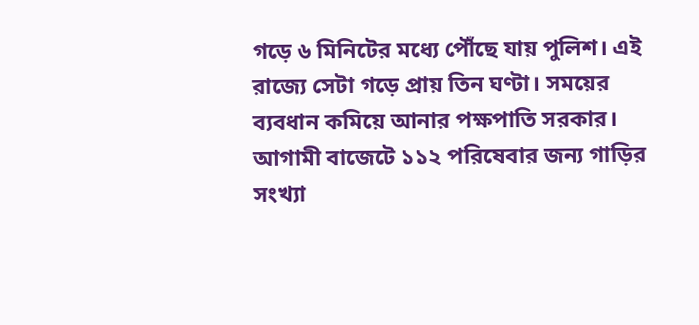গড়ে ৬ মিনিটের মধ্যে পৌঁছে যায় পুলিশ। এই রাজ্যে সেটা গড়ে প্রায় তিন ঘণ্টা। সময়ের ব্যবধান কমিয়ে আনার পক্ষপাতি সরকার। আগামী বাজেটে ১১২ পরিষেবার জন্য গাড়ির সংখ্যা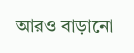আরও বাড়ানো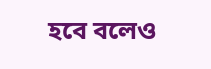হবে বলেও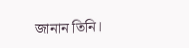জানান তিনি।